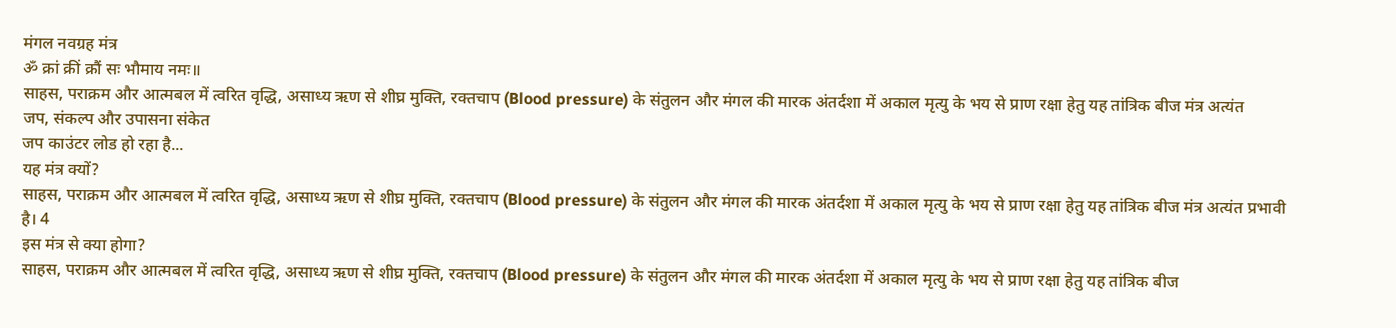मंगल नवग्रह मंत्र
ॐ क्रां क्रीं क्रौं सः भौमाय नमः॥
साहस, पराक्रम और आत्मबल में त्वरित वृद्धि, असाध्य ऋण से शीघ्र मुक्ति, रक्तचाप (Blood pressure) के संतुलन और मंगल की मारक अंतर्दशा में अकाल मृत्यु के भय से प्राण रक्षा हेतु यह तांत्रिक बीज मंत्र अत्यंत
जप, संकल्प और उपासना संकेत
जप काउंटर लोड हो रहा है...
यह मंत्र क्यों?
साहस, पराक्रम और आत्मबल में त्वरित वृद्धि, असाध्य ऋण से शीघ्र मुक्ति, रक्तचाप (Blood pressure) के संतुलन और मंगल की मारक अंतर्दशा में अकाल मृत्यु के भय से प्राण रक्षा हेतु यह तांत्रिक बीज मंत्र अत्यंत प्रभावी है। 4
इस मंत्र से क्या होगा?
साहस, पराक्रम और आत्मबल में त्वरित वृद्धि, असाध्य ऋण से शीघ्र मुक्ति, रक्तचाप (Blood pressure) के संतुलन और मंगल की मारक अंतर्दशा में अकाल मृत्यु के भय से प्राण रक्षा हेतु यह तांत्रिक बीज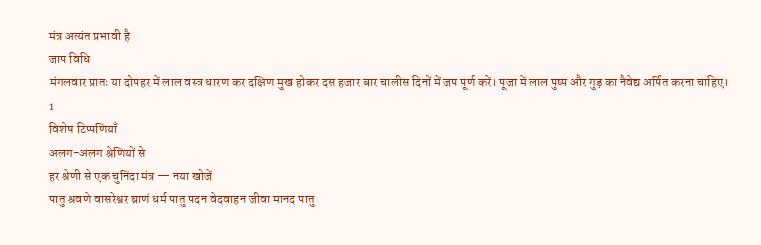मंत्र अत्यंत प्रभावी है
जाप विधि
मंगलवार प्रातः या दोपहर में लाल वस्त्र धारण कर दक्षिण मुख होकर दस हजार बार चालीस दिनों में जप पूर्ण करें। पूजा में लाल पुष्प और गुड़ का नैवेद्य अर्पित करना चाहिए। 1
विशेष टिप्पणियाँ
अलग-अलग श्रेणियों से
हर श्रेणी से एक चुनिंदा मंत्र — नया खोजें
पातु श्रवणे वासरेश्वर घ्राणं धर्म पातु पदन वेदवाहन जीवा मानद पातु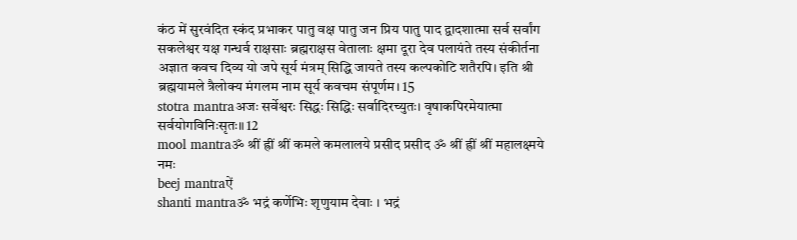कंठ में सुरवंदित स्कंद प्रभाकर पातु वक्ष पातु जन प्रिय पातु पाद द्वादशात्मा सर्व सर्वांग सकलेश्वर यक्ष गन्धर्व राक्षसाः ब्रह्मराक्षस वेतालाः क्षमा दूरा देव पलायंते तस्य संकीर्तना अज्ञात कवच दिव्य यो जपे सूर्य मंत्रम् सिद्धि जायते तस्य कल्पकोटि शतैरपि। इति श्री ब्रह्मयामले त्रैलोक्य मंगलम नाम सूर्य कवचम संपूर्णम। 15
stotra mantraअजः सर्वेश्वरः सिद्धः सिद्धिः सर्वादिरच्युतः। वृषाकपिरमेयात्मा सर्वयोगविनिःसृतः॥ 12
mool mantraॐ श्रीं ह्रीं श्रीं कमले कमलालये प्रसीद प्रसीद ॐ श्रीं ह्रीं श्रीं महालक्ष्मये नमः
beej mantraऐं
shanti mantraॐ भद्रं कर्णेभिः शृणुयाम देवाः । भद्रं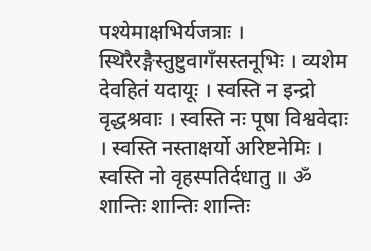पश्येमाक्षभिर्यजत्राः । स्थिरैरङ्गैस्तुष्टुवागँसस्तनूभिः । व्यशेम देवहितं यदायूः । स्वस्ति न इन्द्रो वृद्धश्रवाः । स्वस्ति नः पूषा विश्ववेदाः । स्वस्ति नस्ताक्षर्यो अरिष्टनेमिः । स्वस्ति नो वृहस्पतिर्दधातु ॥ ॐ शान्तिः शान्तिः शान्तिः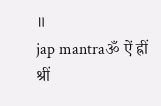॥
jap mantraॐ ऐं ह्रीं श्रीं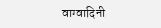वाग्वादिनी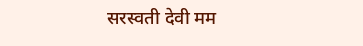सरस्वती देवी मम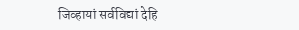जिव्हायां सर्वविद्यां देहि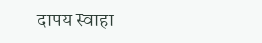दापय स्वाहा